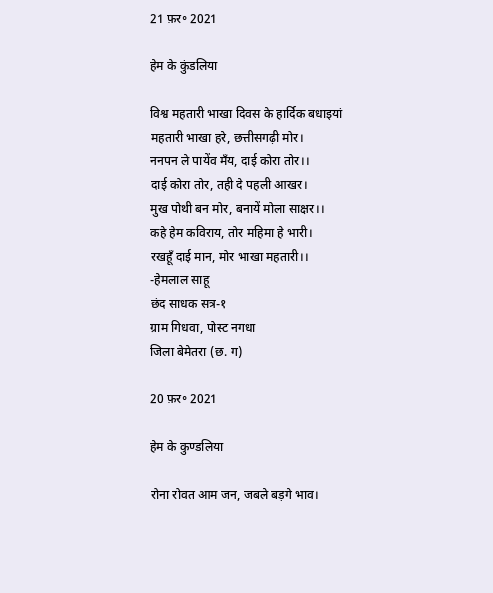21 फ़र॰ 2021

हेम के कुंडलिया

विश्व महतारी भाखा दिवस के हार्दिक बधाइयां
महतारी भाखा हरे, छत्तीसगढ़ी मोर।
ननपन ले पायेंव मँय, दाई कोरा तोर।।
दाई कोरा तोर, तही दे पहली आखर।
मुख पोथी बन मोर, बनायें मोला साक्षर।।
कहे हेम कविराय, तोर महिमा हे भारी।
रखहूँ दाई मान, मोर भाखा महतारी।।
-हेमलाल साहू
छंद साधक सत्र-१
ग्राम गिधवा, पोस्ट नगधा
जिला बेमेतरा (छ. ग)

20 फ़र॰ 2021

हेम के कुण्डलिया

रोना रोवत आम जन, जबले बड़गे भाव।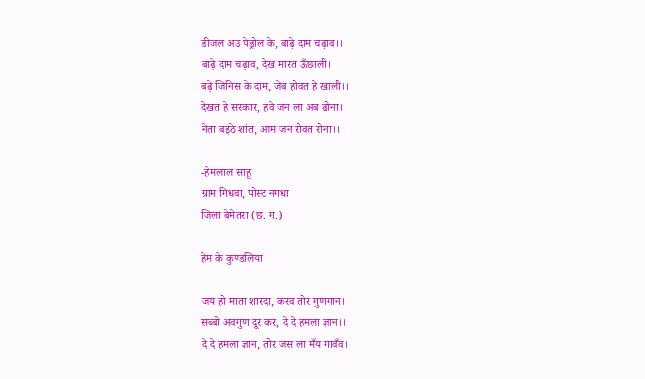डीजल अउ पेड्रोल के, बाढ़े दाम चढ़ाव।।
बाढ़े दाम चढ़ाव, देख मारत ऊँछाली।
बढ़े जिनिस के दाम, जेब होवत हे खाली।।
देखत हे सरकार, हवे जन ला अब ढोना।
नेता बइठे शांत, आम जन रोवत रोना।।

-हेमलाल साहू
ग्राम गिधवा, पोस्ट नगधा
जिला बेमेतरा (छ. ग.)

हेम के कुण्डलिया

जय हो माता शारदा, करव तोर गुणगान।
सब्बो अवगुण दूर कर, दे दे हमला ज्ञान।।
दे दे हमला ज्ञान, तोर जस ला मँय गावँव।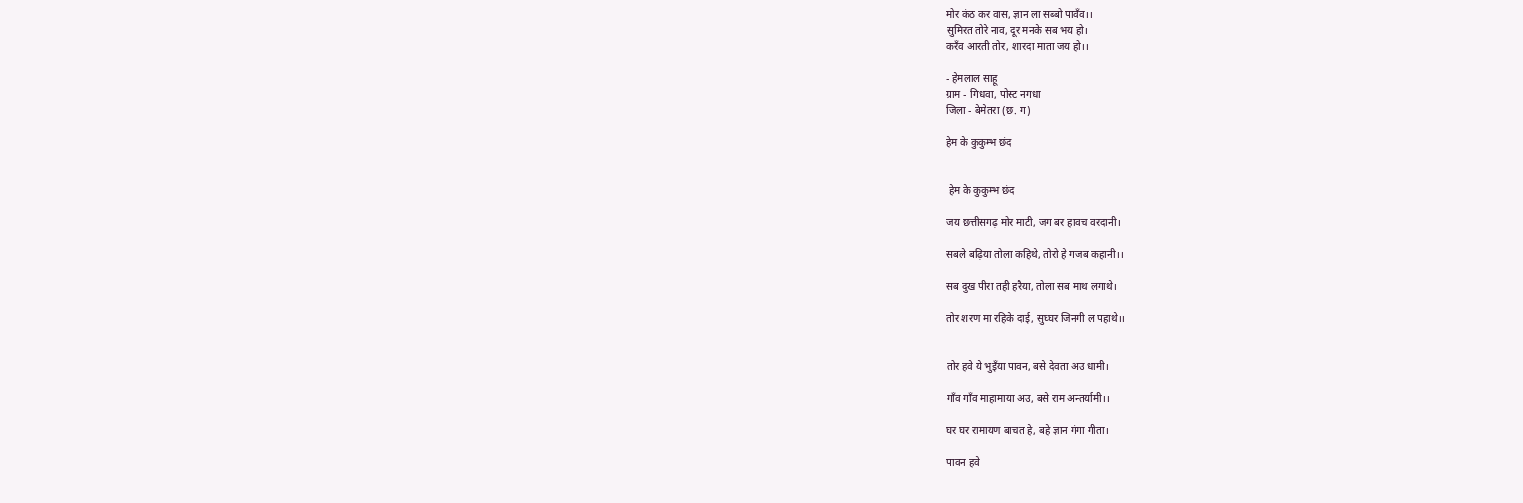मोर कंठ कर वास, ज्ञान ला सब्बो पावँव।।
सुमिरत तोरे नाव, दूर मनके सब भय हो।
करँव आरती तोर, शारदा माता जय हो।।

- हेमलाल साहू
ग्राम - गिधवा, पोस्ट नगधा
जिला - बेमेतरा (छ. ग)

हेम के कुकुम्भ छंद


 हेम के कुकुम्भ छंद

जय छत्तीसगढ़ मोर माटी, जग बर हावच वरदानी।

सबले बढ़िया तोला कहिथे, तोरो हे गजब कहानी।।

सब दुख पीरा तही हरैया, तोला सब माथ लगाथे।

तोर शरण मा रहिके दाई, सुघ्घर जिनगी ल पहाथे।।


तोर हवे ये भुइँया पावन, बसे देवता अउ धामी।

गाँव गाँव माहामाया अउ, बसे राम अन्तर्यामी।।

घर घर रामायण बाचत हे, बहे ज्ञान गंगा गीता।

पावन हवे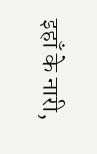इहाँ के नारी,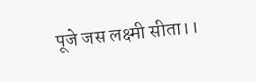पूजे जस लक्ष्मी सीता।।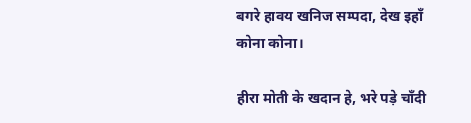बगरे हावय खनिज सम्पदा, देख इहाँ कोना कोना।

हीरा मोती के खदान हे, भरे पड़े चाँदी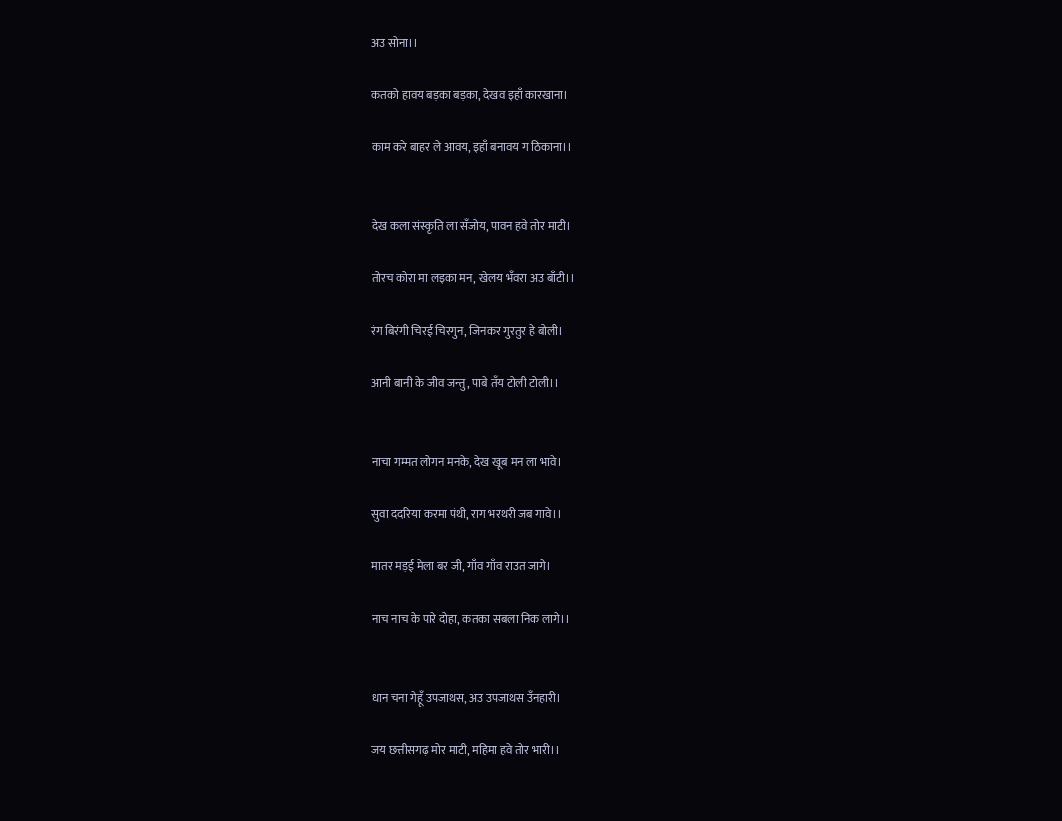अउ सोना।।

कतको हावय बड़का बड़का, देखव इहाँ कारखाना।

काम करे बाहर ले आवय, इहाँ बनावय ग ठिकाना।।


देख कला संस्कृति ला सँजोय, पावन हवे तोर माटी।

तोरच कोरा मा लइका मन, खेलय भँवरा अउ बाँटी।।

रंग बिरंगी चिरई चिरगुन, जिनकर गुरतुर हे बोली।

आनी बानी के जीव जन्तु, पाबे तँय टोली टोली।।


नाचा गम्मत लोगन मनके, देख खूब मन ला भावे।

सुवा ददरिया करमा पंथी, राग भरथरी जब गावे।।

मातर मड़ई मेला बर जी, गाँव गाँव राउत जागे।

नाच नाच के पारे दोहा, कतका सबला निक लागे।।


धान चना गेहूँ उपजाथस, अउ उपजाथस उँनहारी।

जय छत्तीसगढ़ मोर माटी, महिमा हवे तोर भारी।।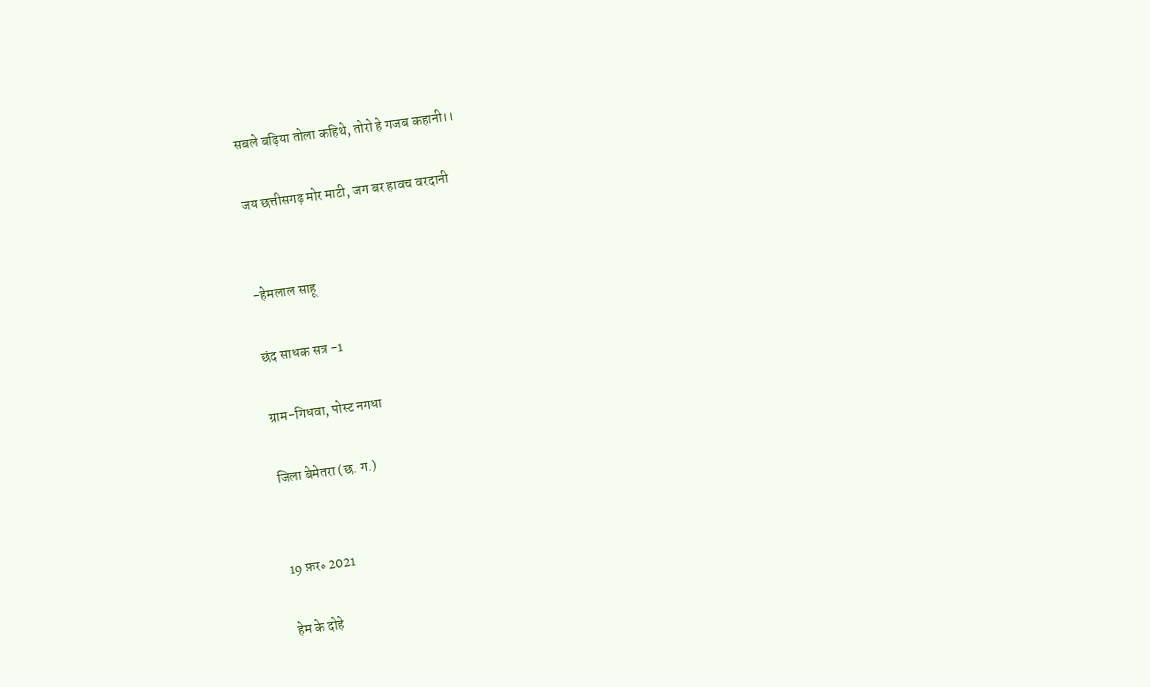सबले बढ़िया तोला कहिथे, तोरो हे गजब कहानी।।

जय छत्तीसगढ़ मोर माटी, जग बर हावच वरदानी


-हेमलाल साहू

छंद साधक सत्र -1

ग्राम-गिधवा, पोस्ट नगधा

जिला बेमेतरा (छ. ग.)


19 फ़र॰ 2021

हेम के दोहे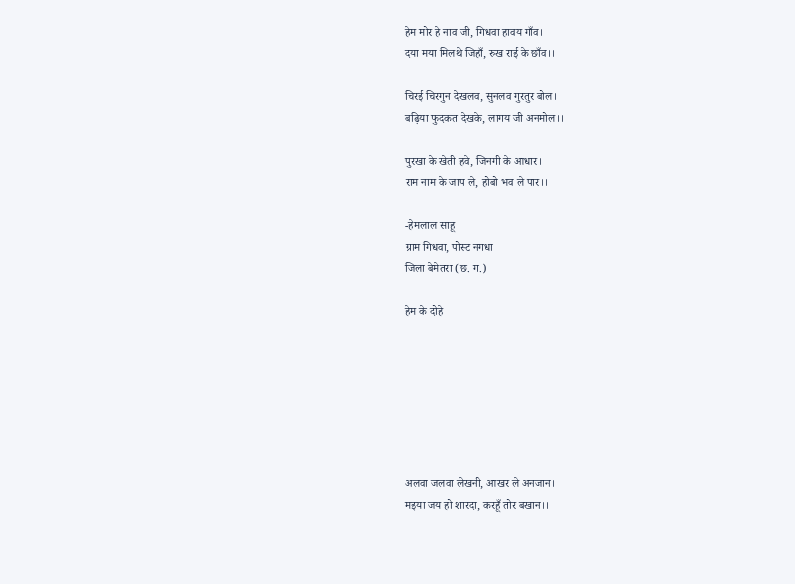हेम मोर हे नाव जी, गिधवा हावय गाँव।
दया मया मिलथे जिहाँ, रुख राई के छाँव।।

चिरई चिरगुन देखलव, सुनलव गुरतुर बोल।
बढ़िया फुदकत देखके, लागय जी अनमोल।।

पुरखा के खेती हवे, जिनगी के आधार।
राम नाम के जाप ले, होबो भव ले पार।।

-हेमलाल साहू
ग्राम गिधवा, पोस्ट नगधा
जिला बेमेतरा (छ. ग.)

हेम के दोहे







अलवा जलवा लेखनी, आखर ले अनजान।
मइया जय हो शारदा, करहूँ तोर बखान।।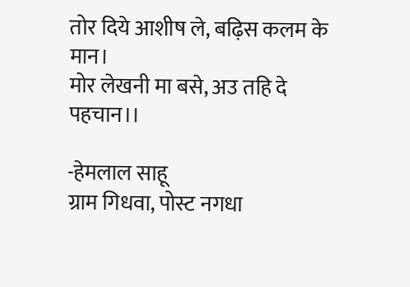तोर दिये आशीष ले, बढ़िस कलम के मान।
मोर लेखनी मा बसे, अउ तहि दे पहचान।।

-हेमलाल साहू
ग्राम गिधवा, पोस्ट नगधा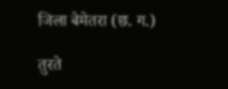जिला बेमेतरा (छ. ग.)

तुरते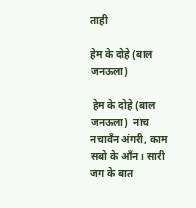ताही

हेम के दोहे (बाल जनऊला)

 हेम के दोहे (बाल जनऊला)  नाच नचावँन अंगरी, काम सबो के आँन। सारी जग के बात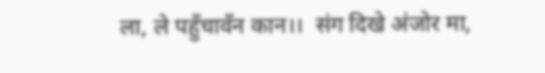ला, ले पहुँचावँन कान।।  संग दिखे अंजोर मा,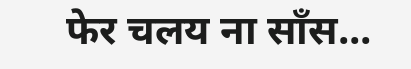फेर चलय ना साँस...